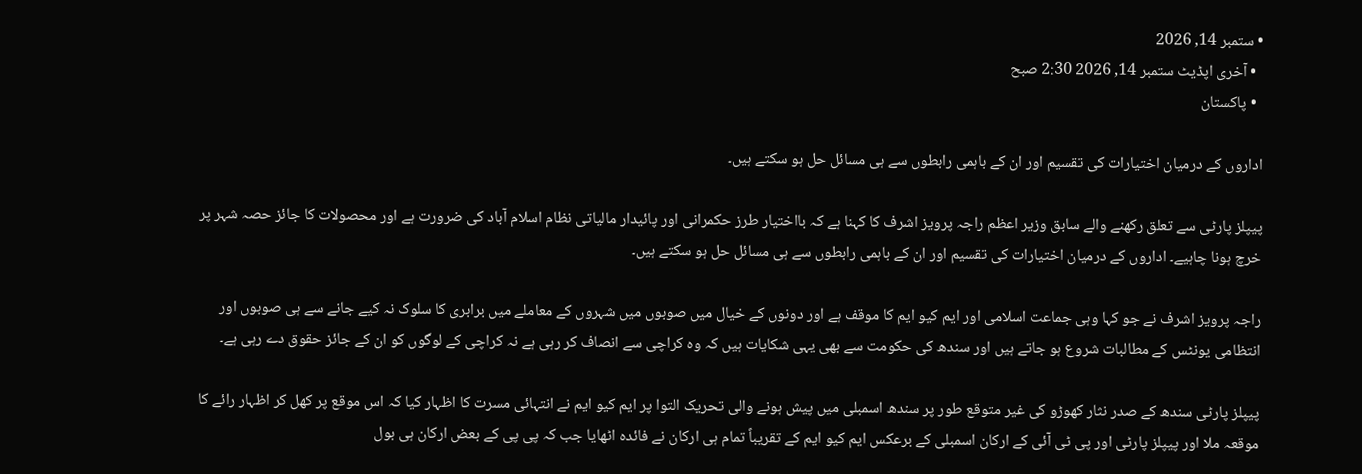• ستمبر 14, 2026
  • آخری اپڈیٹ ستمبر 14, 2026 2:30 صبح
  • پاکستان

اداروں کے درمیان اختیارات کی تقسیم اور ان کے باہمی رابطوں سے ہی مسائل حل ہو سکتے ہیں۔

پیپلز پارٹی سے تعلق رکھنے والے سابق وزیر اعظم راجہ پرویز اشرف کا کہنا ہے کہ بااختیار طرز حکمرانی اور پائیدار مالیاتی نظام اسلام آباد کی ضرورت ہے اور محصولات کا جائز حصہ شہر پر خرچ ہونا چاہیے۔ اداروں کے درمیان اختیارات کی تقسیم اور ان کے باہمی رابطوں سے ہی مسائل حل ہو سکتے ہیں۔

راجہ پرویز اشرف نے جو کہا وہی جماعت اسلامی اور ایم کیو ایم کا موقف ہے اور دونوں کے خیال میں صوبوں میں شہروں کے معاملے میں برابری کا سلوک نہ کیے جانے سے ہی صوبوں اور انتظامی یونٹس کے مطالبات شروع ہو جاتے ہیں اور سندھ کی حکومت سے بھی یہی شکایات ہیں کہ وہ کراچی سے انصاف کر رہی ہے نہ کراچی کے لوگوں کو ان کے جائز حقوق دے رہی ہے۔

پیپلز پارٹی سندھ کے صدر نثار کھوڑو کی غیر متوقع طور پر سندھ اسمبلی میں پیش ہونے والی تحریک التوا پر ایم کیو ایم نے انتہائی مسرت کا اظہار کیا کہ اس موقع پر کھل کر اظہار رائے کا موقعہ ملا اور پیپلز پارٹی اور پی ٹی آئی کے ارکان اسمبلی کے برعکس ایم کیو ایم کے تقریباً تمام ہی ارکان نے فائدہ اٹھایا جب کہ پی پی کے بعض ارکان ہی بول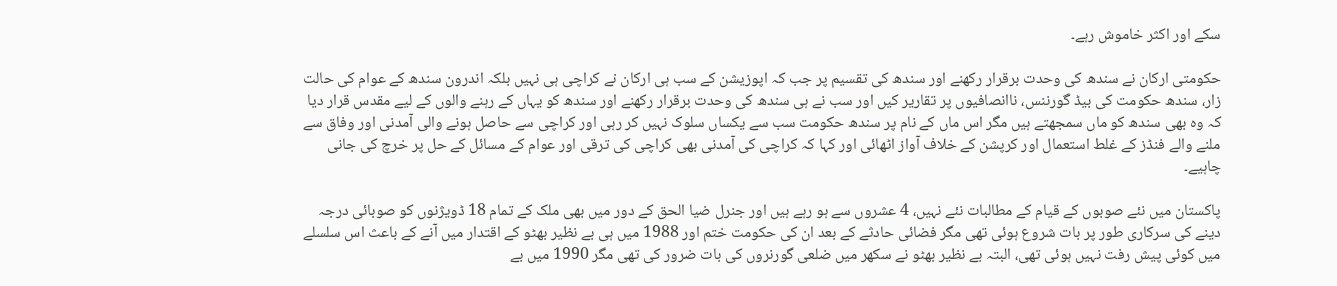سکے اور اکثر خاموش رہے۔

حکومتی ارکان نے سندھ کی وحدت برقرار رکھنے اور سندھ کی تقسیم پر جب کہ اپوزیشن کے سب ہی ارکان نے کراچی ہی نہیں بلکہ اندرون سندھ کے عوام کی حالت زار، سندھ حکومت کی بیڈ گورننس، ناانصافیوں پر تقاریر کیں اور سب نے ہی سندھ کی وحدت برقرار رکھنے اور سندھ کو یہاں کے رہنے والوں کے لیے مقدس قرار دیا کہ وہ بھی سندھ کو ماں سمجھتے ہیں مگر اس ماں کے نام پر سندھ حکومت سب سے یکساں سلوک نہیں کر رہی اور کراچی سے حاصل ہونے والی آمدنی اور وفاق سے ملنے والے فنڈز کے غلط استعمال اور کرپشن کے خلاف آواز اٹھائی اور کہا کہ کراچی کی آمدنی بھی کراچی کی ترقی اور عوام کے مسائل کے حل پر خرچ کی جانی چاہیے۔

پاکستان میں نئے صوبوں کے قیام کے مطالبات نئے نہیں، 4 عشروں سے ہو رہے ہیں اور جنرل ضیا الحق کے دور میں بھی ملک کے تمام 18 ڈویژنوں کو صوبائی درجہ دینے کی سرکاری طور پر بات شروع ہوئی تھی مگر فضائی حادثے کے بعد ان کی حکومت ختم اور 1988 میں ہی بے نظیر بھٹو کے اقتدار میں آنے کے باعث اس سلسلے میں کوئی پیش رفت نہیں ہوئی تھی، البتہ بے نظیر بھٹو نے سکھر میں ضلعی گورنروں کی بات ضرور کی تھی مگر 1990 میں بے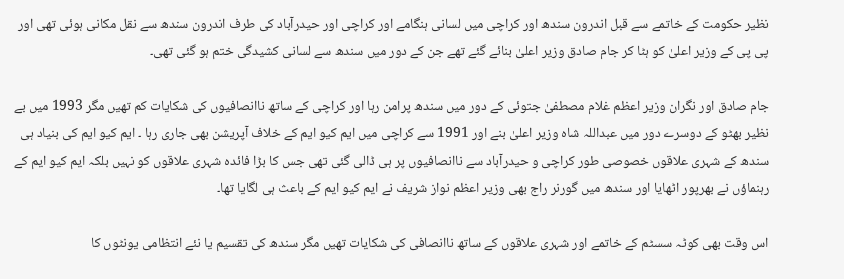نظیر حکومت کے خاتمے سے قبل اندرون سندھ اور کراچی میں لسانی ہنگامے اور کراچی اور حیدرآباد کی طرف اندرون سندھ سے نقل مکانی ہوئی تھی اور پی پی کے وزیر اعلیٰ کو ہٹا کر جام صادق وزیر اعلیٰ بنائے گئے تھے جن کے دور میں سندھ سے لسانی کشیدگی ختم ہو گئی تھی۔

جام صادق اور نگران وزیر اعظم غلام مصطفیٰ جتوئی کے دور میں سندھ پرامن رہا اور کراچی کے ساتھ ناانصافیوں کی شکایات کم تھیں مگر 1993 میں بے نظیر بھٹو کے دوسرے دور میں عبداللہ شاہ وزیر اعلیٰ بنے اور 1991 سے کراچی میں ایم کیو ایم کے خلاف آپریشن بھی جاری رہا ۔ ایم کیو ایم کی بنیاد ہی سندھ کے شہری علاقوں خصوصی طور کراچی و حیدرآباد سے ناانصافیوں پر ہی ڈالی گئی تھی جس کا بڑا فائدہ شہری علاقوں کو نہیں بلکہ ایم کیو ایم کے رہنماؤں نے بھرپور اٹھایا اور سندھ میں گورنر راج بھی وزیر اعظم نواز شریف نے ایم کیو ایم کے باعث ہی لگایا تھا۔

اس وقت بھی کوٹہ سسٹم کے خاتمے اور شہری علاقوں کے ساتھ ناانصافی کی شکایات تھیں مگر سندھ کی تقسیم یا نئے انتظامی یونٹوں کا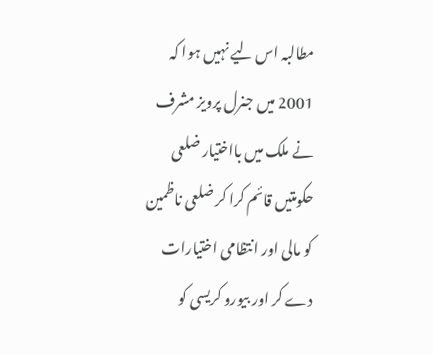مطالبہ اس لیے نہیں ہوا کہ 2001 میں جنرل پرویز مشرف نے ملک میں بااختیار ضلعی حکومتیں قائم کرا کر ضلعی ناظمین کو مالی اور انتظامی اختیارات دے کر اور بیورو کریسی کو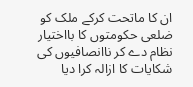ان کا ماتحت کرکے ملک کو ضلعی حکومتوں کا بااختیار نظام دے کر ناانصافیوں کی شکایات کا ازالہ کرا دیا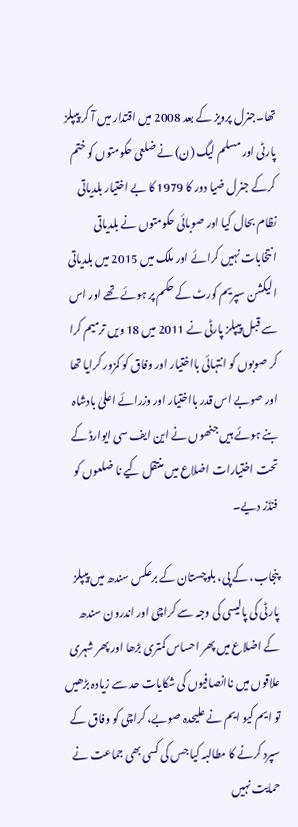تھا۔جنرل پرویز کے بعد 2008 میں اقتدار میں آ کر پیپلز پارٹی اور مسلم لیگ (ن) نے ضلعی حکومتوں کو ختم کرکے جنرل ضیا دور کا 1979 کا بے اختیار بلدیاتی نظام بحال کیا اور صوبائی حکومتوں نے بلدیاتی انتخابات نہیں کرائے اور ملک میں 2015 میں بلدیاتی الیکشن سپریم کورٹ کے حکم پر ہوئے تھے اور اس سے قبل پیپلز پارٹی نے 2011 میں 18 ویں ترمیم کرا کر صوبوں کو انتہائی بااختیار اور وفاق کو کمزور کرایا تھا اور صوبے اس قدر بااختیار اور وزرائے اعلیٰ بادشاہ بنے ہوئے ہیں جنھوں نے این ایف سی ایوارڈ کے تحت اختیارات اضلاع میں منتقل کیے نا ضلعوں کو فنڈز دیے۔

پنجاب، کے پی، بلوچستان کے برعکس سندھ میں پیپلز پارٹی کی پالیسی کی وجہ سے کراچی اور اندرون سندھ کے اضلاع میں پھر احساس کمتری بڑھا اور پھر شہری علاقوں میں ناانصافیوں کی شکایات حد سے زیادہ بڑھیں تو ایم کیو ایم نے علیحدہ صوبے، کراچی کو وفاق کے سپرد کرنے کا مطالبہ کیا جس کی کسی بھی جماعت نے حمایت نہیں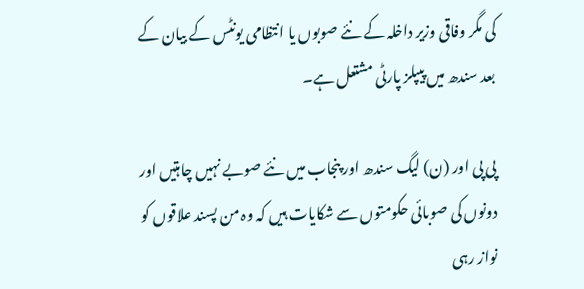کی مگر وفاقی وزیر داخلہ کے نئے صوبوں یا انتظامی یونٹس کے بیان کے بعد سندھ میں پیپلز پارٹی مشتعل ہے۔

پی پی اور (ن) لیگ سندھ اور پنجاب میں نئے صوبے نہیں چاہتیں اور دونوں کی صوبائی حکومتوں سے شکایات ہیں کہ وہ من پسند علاقوں کو نواز رہی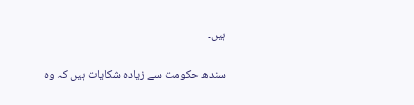ہیں۔

سندھ حکومت سے زیادہ شکایات ہیں کہ وہ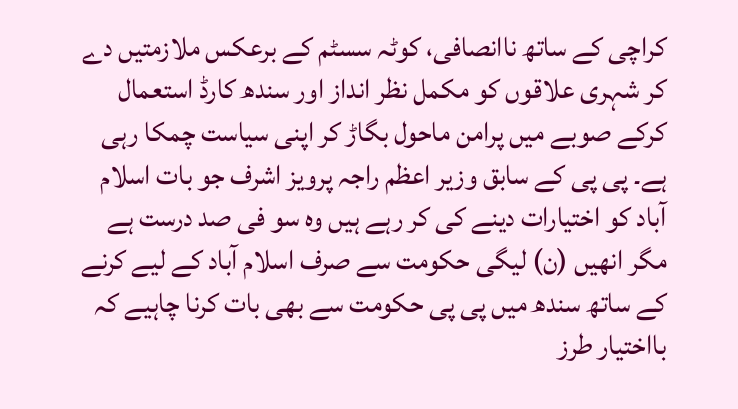کراچی کے ساتھ ناانصافی، کوٹہ سسٹم کے برعکس ملازمتیں دے کر شہری علاقوں کو مکمل نظر انداز اور سندھ کارڈ استعمال کرکے صوبے میں پرامن ماحول بگاڑ کر اپنی سیاست چمکا رہی ہے۔ پی پی کے سابق وزیر اعظم راجہ پرویز اشرف جو بات اسلام آباد کو اختیارات دینے کی کر رہے ہیں وہ سو فی صد درست ہے مگر انھیں (ن) لیگی حکومت سے صرف اسلام آباد کے لیے کرنے کے ساتھ سندھ میں پی پی حکومت سے بھی بات کرنا چاہیے کہ بااختیار طرز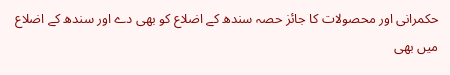حکمرانی اور محصولات کا جائز حصہ سندھ کے اضلاع کو بھی دے اور سندھ کے اضلاع میں بھی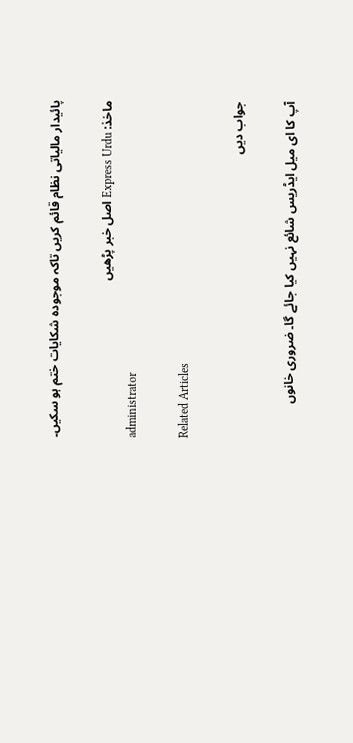پائیدار مالیاتی نظام قائم کریں تاکہ موجودہ شکایات ختم ہو سکیں۔

ماخذ: Express Urdu اصل خبر پڑھیں
administrator

Related Articles

جواب دیں

آپ کا ای میل ایڈریس شائع نہیں کیا جائے گا۔ ضروری خانوں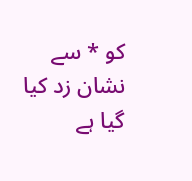کو * سے نشان زد کیا گیا ہے